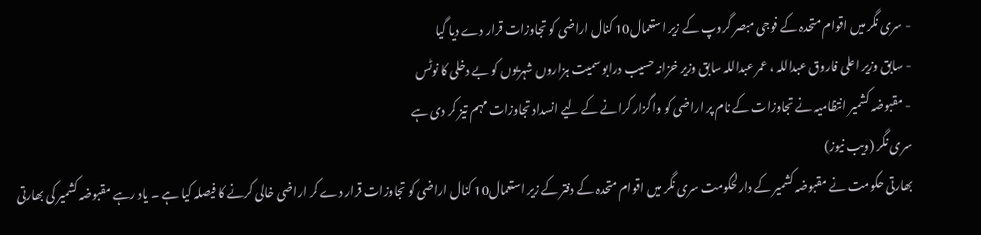- سری نگر میں اقوام متحدہ کے فوجی مبصر گروپ کے زیر استعمال10 کنال اراضی کو تجاوزات قرار دے دیا گیا
- سابق وزیر اعلی فاروق عبداللہ ، عمر عبداللہ سابق وزیر خزانہ حسیب درابو سمیت ہزاروں شہریوں کو بے دخلی کا نوٹس
- مقبوضہ کشمیر انتظامیہ نے تجاوزات کے نام پر اراضی کو واگزار کرانے کے لیے انسداد تجاوزات مہم تیز کر دی ہے
سری نگر (ویب نیوز)
بھارتی حکومت نے مقبوضہ کشمیر کے دارلحکومت سری نگر میں اقوام متحدہ کے دفتر کے زیر استعمال10 کنال اراضی کو تجاوزات قرار دے کر اراضی خالی کرنے کا فیصلہ کیا ہے ۔ یاد رہے مقبوضہ کشمیر کی بھارتی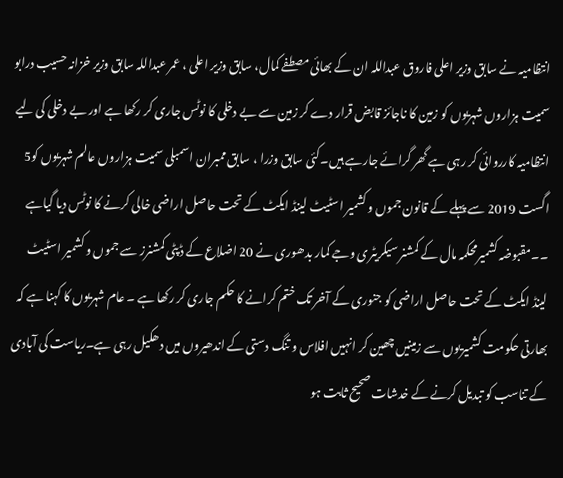انتظامیہ نے سابق وزیر اعلی فاروق عبداللہ ان کے بھائی مصطفے کمال، سابق وزیر اعلی ، عمر عبداللہ سابق وزیر خزانہ حسیب درابو سمیت ہزاروں شہریوں کو زمین کا ناجائز قابض قرار دے کر زمین سے بے دخلی کا نوٹس جاری کر رکھا ہے اور بے دخلی کی لیے انتظامیہ کارروائی کر رہی ہے گھر گرائے جارہے ہیں۔کئی سابق وزرا ، سابق ممبران اسمبلی سمیت ہزاروں عالم شہریوں کو5 اگست 2019 سے پہلے کے قانون جموں و کشمیر اسٹیٹ لینڈ ایکٹ کے تحت حاصل اراضی خالی کرنے کا نوٹس دیا گیاہے ۔۔مقبوضہ کشمیرمحکمہ مال کے کمشنر سیکریٹری وجے کمار بدھوری نے 20 اضلاع کے ڈپٹی کمشنرز سے جموں و کشمیر اسٹیٹ لینڈ ایکٹ کے تحت حاصل اراضی کو جنوری کے آخر تک ختم کرانے کا حکم جاری کر رکھا ہے ۔ عام شہریوں کا کہنا ہے کہ بھارتی حکومت کشمیریوں سے زمینیں چھین کر انہیں افلاس و تنگ دستی کے اندھیروں میں دھکیل رہی ہے۔ریاست کی آبادی کے تناسب کو تبدیل کرنے کے خدشات صحیح ثابت ہو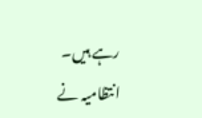رہے ہیں۔ انتظامیہ نے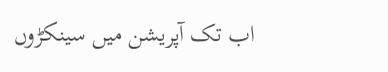اب تک آپریشن میں سینکڑوں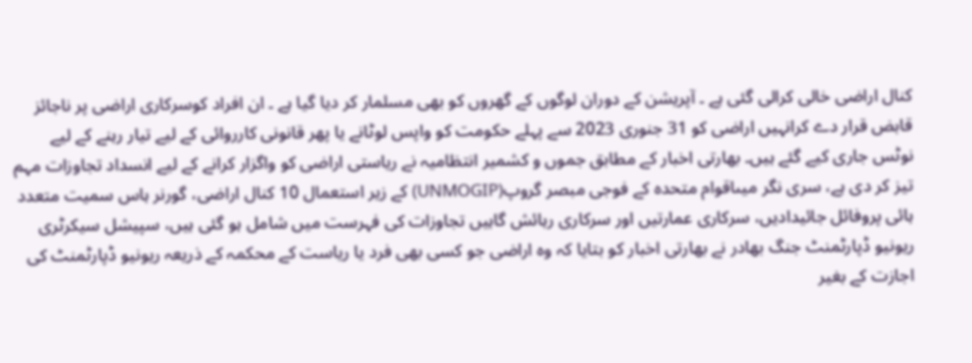کنال اراضی خالی کرالی گئی ہے ۔ آپریشن کے دوران لوگوں کے گھروں کو بھی مسلمار کر دیا گیا ہے ۔ ان افراد کوسرکاری اراضی پر ناجائز قابض قرار دے کرانہیں اراضی کو 31 جنوری 2023 سے پہلے حکومت کو واپس لوٹانے یا پھر قانونی کارروائی کے لیے تیار رہنے کے لیے نوٹس جاری کیے گئے ہیں۔ بھارتی اخبار کے مطابق جموں و کشمیر انتظامیہ نے ریاستی اراضی کو واگزار کرانے کے لیے انسداد تجاوزات مہم تیز کر دی ہے، سری نگر میںاقوام متحدہ کے فوجی مبصر گروپ(UNMOGIP) کے زیر استعمال 10 کنال اراضی، گورنر ہاس سمیت متعدد ہائی پروفائل جائیدادیں، سرکاری عمارتیں اور سرکاری رہائش گاہیں تجاوزات کی فہرست میں شامل ہو گئی ہیں، سپیشل سیکرٹری ریونیو ڈپارٹمنٹ جنگ بھادر نے بھارتی اخبار کو بتایا کہ وہ اراضی جو کسی بھی فرد یا ریاست کے محکمہ کے ذریعہ ریونیو ڈپارٹمنٹ کی اجازت کے بغیر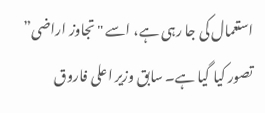استعمال کی جا رہی ہے، اسے "تجاوز اراضی” تصور کیا گیا ہے۔ سابق وزیر اعلی فاروق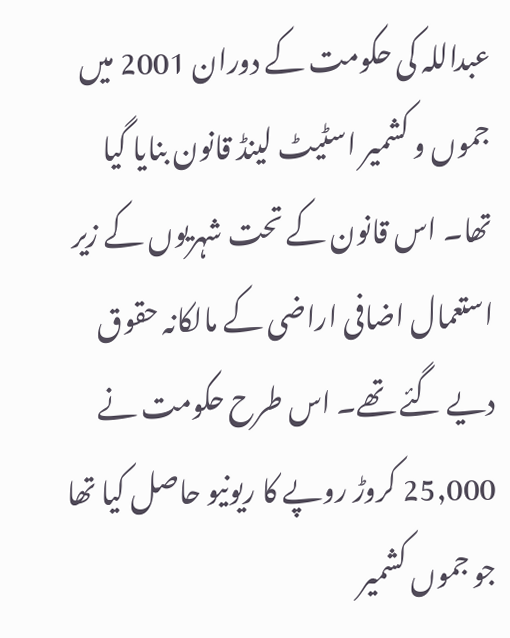عبداللہ کی حکومت کے دوران 2001 میں جموں و کشمیر اسٹیٹ لینڈ قانون بنایا گیا تھا۔ اس قانون کے تحت شہریوں کے زیر استعمال اضافی اراضی کے مالکانہ حقوق دیے گئے تھے۔ اس طرح حکومت نے 25,000 کروڑ روپے کا ریونیو حاصل کیا تھا جو جموں کشمیر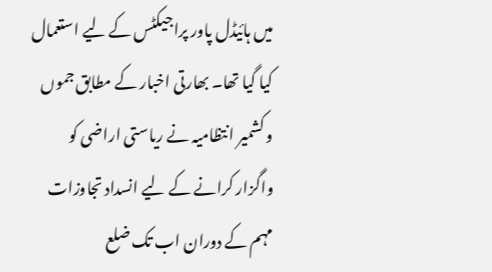میں ہائیڈل پاور پراجیکٹس کے لیے استعمال کیا گیا تھا۔ بھارتی اخبار کے مطابق جموں و کشمیر انتظامیہ نے ریاستی اراضی کو واگزار کرانے کے لیے انسداد تجاوزات مہم کے دوران اب تک ضلع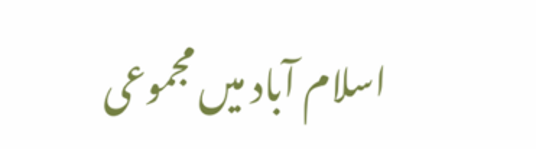اسلام آباد میں مجموعی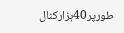طورپر40ہزارکنال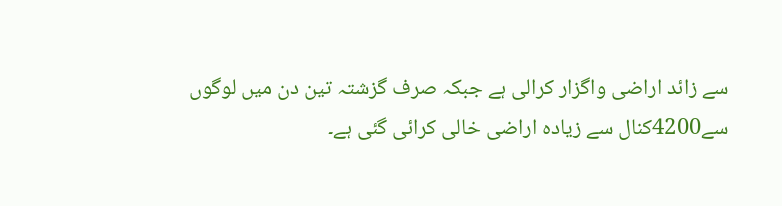سے زائد اراضی واگزار کرالی ہے جبکہ صرف گزشتہ تین دن میں لوگوں سے4200کنال سے زیادہ اراضی خالی کرائی گئی ہے۔